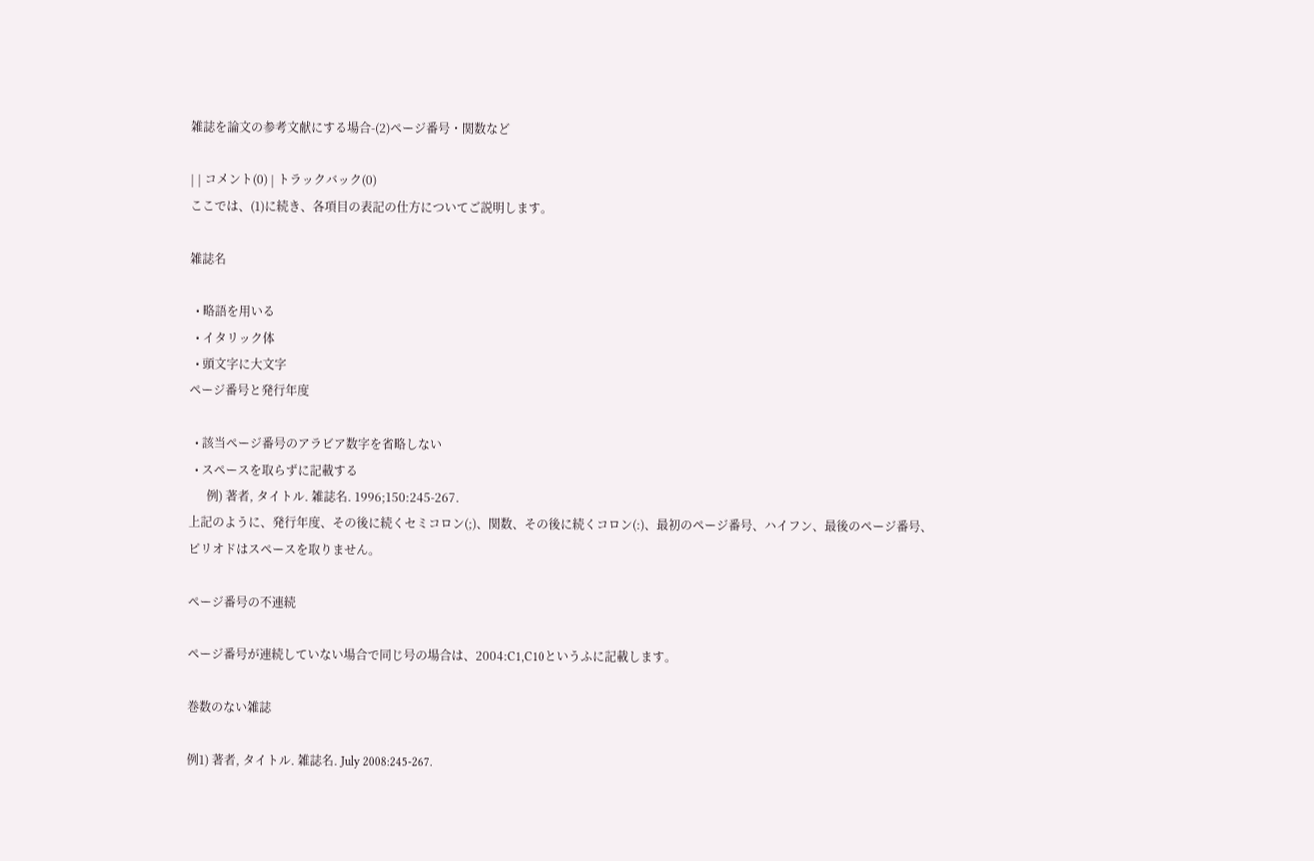雑誌を論文の参考文献にする場合-(2)ページ番号・関数など

| | コメント(0) | トラックバック(0)
ここでは、(1)に続き、各項目の表記の仕方についてご説明します。

雑誌名

  • 略語を用いる
  • イタリック体
  • 頭文字に大文字
ページ番号と発行年度

  • 該当ページ番号のアラビア数字を省略しない
  • スペースを取らずに記載する
      例) 著者, タイトル. 雑誌名. 1996;150:245-267.
上記のように、発行年度、その後に続くセミコロン(;)、関数、その後に続くコロン(:)、最初のページ番号、ハイフン、最後のページ番号、ピリオドはスペースを取りません。

ページ番号の不連続

ページ番号が連続していない場合で同じ号の場合は、2004:C1,C10というふに記載します。

巻数のない雑誌

例1) 著者, タイトル. 雑誌名. July 2008:245-267.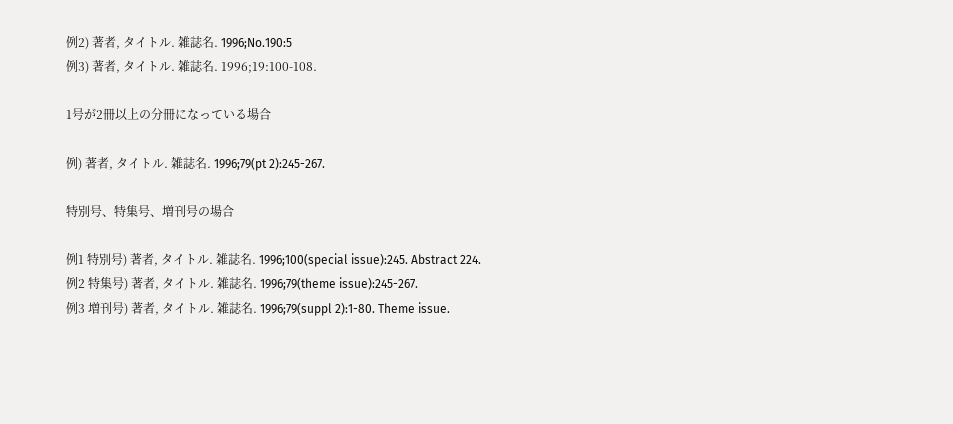例2) 著者, タイトル. 雑誌名. 1996;No.190:5
例3) 著者, タイトル. 雑誌名. 1996;19:100-108.

1号が2冊以上の分冊になっている場合

例) 著者, タイトル. 雑誌名. 1996;79(pt 2):245-267.

特別号、特集号、増刊号の場合

例1 特別号) 著者, タイトル. 雑誌名. 1996;100(special issue):245. Abstract 224.
例2 特集号) 著者, タイトル. 雑誌名. 1996;79(theme issue):245-267.
例3 増刊号) 著者, タイトル. 雑誌名. 1996;79(suppl 2):1-80. Theme issue.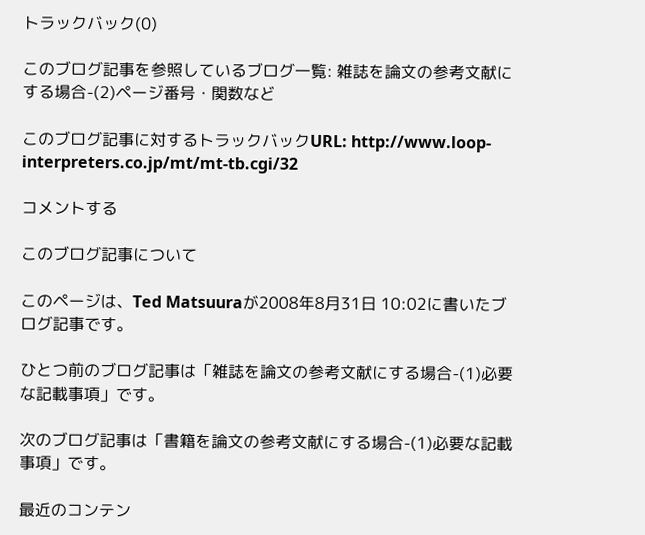トラックバック(0)

このブログ記事を参照しているブログ一覧: 雑誌を論文の参考文献にする場合-(2)ページ番号・関数など

このブログ記事に対するトラックバックURL: http://www.loop-interpreters.co.jp/mt/mt-tb.cgi/32

コメントする

このブログ記事について

このページは、Ted Matsuuraが2008年8月31日 10:02に書いたブログ記事です。

ひとつ前のブログ記事は「雑誌を論文の参考文献にする場合-(1)必要な記載事項」です。

次のブログ記事は「書籍を論文の参考文献にする場合-(1)必要な記載事項」です。

最近のコンテン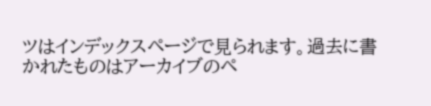ツはインデックスページで見られます。過去に書かれたものはアーカイブのペ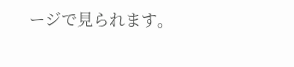ージで見られます。